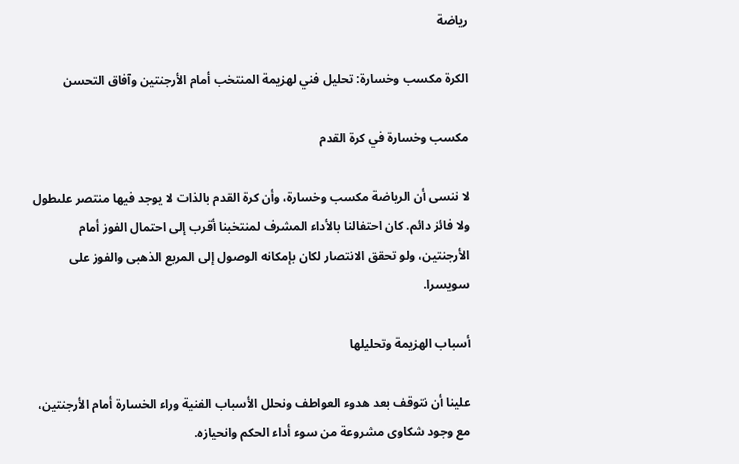رياضة

الكرة مكسب وخسارة: تحليل فني لهزيمة المنتخب أمام الأرجنتين وآفاق التحسن

مكسب وخسارة في كرة القدم

لا ننسى أن الرياضة مكسب وخسارة، وأن كرة القدم بالذات لا يوجد فيها منتصر علىطول ولا فائز دائم. كان احتفالنا بالأداء المشرف لمنتخبنا أقرب إلى احتمال الفوز أمام الأرجنتين، ولو تحقق الانتصار لكان بإمكانه الوصول إلى المربع الذهبى والفوز على سويسرا.

أسباب الهزيمة وتحليلها

علينا أن نتوقف بعد هدوء العواطف ونحلل الأسباب الفنية وراء الخسارة أمام الأرجنتين، مع وجود شكاوى مشروعة من سوء أداء الحكم وانحيازه.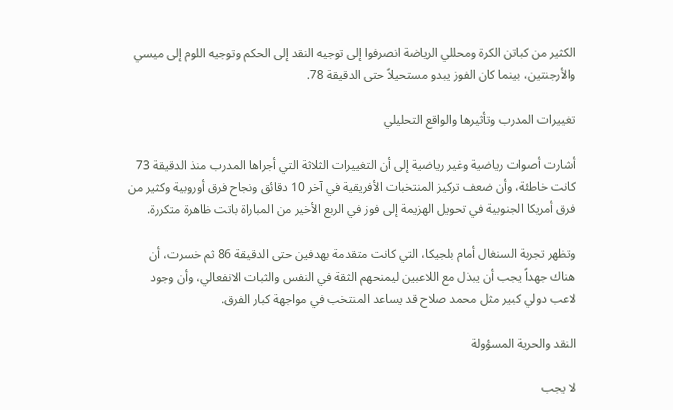الكثير من كباتن الكرة ومحللي الرياضة انصرفوا إلى توجيه النقد إلى الحكم وتوجيه اللوم إلى ميسي والأرجنتين، بينما كان الفوز يبدو مستحيلاً حتى الدقيقة 78.

تغييرات المدرب وتأثيرها والواقع التحليلي

أشارت أصوات رياضية وغير رياضية إلى أن التغييرات الثلاثة التي أجراها المدرب منذ الدقيقة 73 كانت خاطئة، وأن ضعف تركيز المنتخبات الأفريقية في آخر 10 دقائق ونجاح فرق أوروبية وكثير من فرق أمريكا الجنوبية في تحويل الهزيمة إلى فوز في الربع الأخير من المباراة باتت ظاهرة متكررة.

وتظهر تجربة السنغال أمام بلجيكا، التي كانت متقدمة بهدفين حتى الدقيقة 86 ثم خسرت، أن هناك جهداً يجب أن يبذل مع اللاعبين ليمنحهم الثقة في النفس والثبات الانفعالي، وأن وجود لاعب دولي كبير مثل محمد صلاح قد يساعد المنتخب في مواجهة كبار الفرق.

النقد والحرية المسؤولة

لا يجب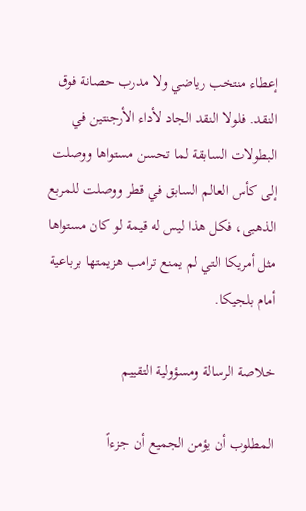إعطاء منتخب رياضي ولا مدرب حصانة فوق النقد. فلولا النقد الجاد لأداء الأرجنتين في البطولات السابقة لما تحسن مستواها ووصلت إلى كأس العالم السابق في قطر ووصلت للمربع الذهبى، فكل هذا ليس له قيمة لو كان مستواها مثل أمريكا التي لم يمنع ترامب هزيمتها برباعية أمام بلجيكا.

خلاصة الرسالة ومسؤولية التقييم

المطلوب أن يؤمن الجميع أن جزءاً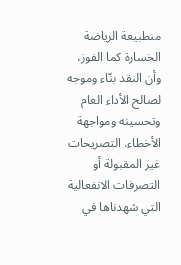منطبيعة الرياضة الخسارة كما الفوز، وأن النقد بنّاء وموجه لصالح الأداء العام وتحسينه ومواجهة الأخطاء. التصريحات غير المقبولة أو التصرفات الانفعالية التي شهدناها في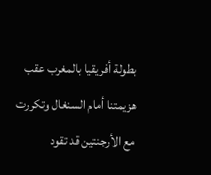بطولة أفريقيا بالمغرب عقب هزيمتنا أمام السنغال وتكررت مع الأرجنتين قد تقود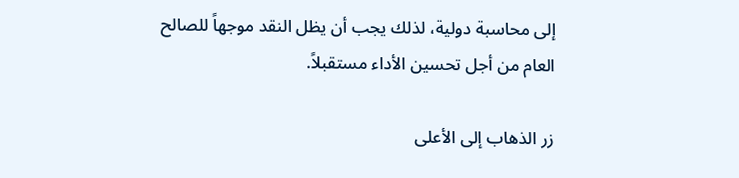إلى محاسبة دولية، لذلك يجب أن يظل النقد موجهاً للصالح العام من أجل تحسين الأداء مستقبلاً.

زر الذهاب إلى الأعلى